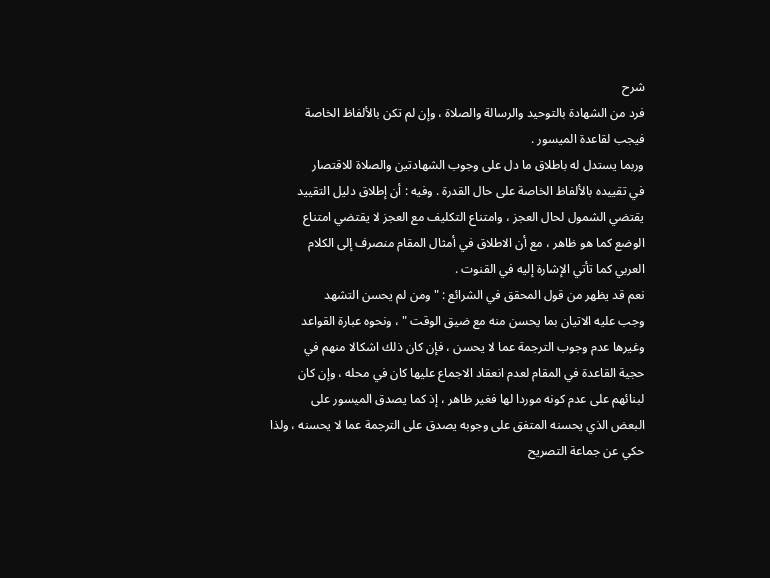شرح
فرد من الشهادة بالتوحيد والرسالة والصلاة ، وإن لم تكن بالألفاظ الخاصة
فيجب لقاعدة الميسور .
وربما يستدل له باطلاق ما دل على وجوب الشهادتين والصلاة للاقتصار
في تقييده بالألفاظ الخاصة على حال القدرة . وفيه : أن إطلاق دليل التقييد
يقتضي الشمول لحال العجز ، وامتناع التكليف مع العجز لا يقتضي امتناع
الوضع كما هو ظاهر ، مع أن الاطلاق في أمثال المقام منصرف إلى الكلام
العربي كما تأتي الإشارة إليه في القنوت .
نعم قد يظهر من قول المحقق في الشرائع : " ومن لم يحسن التشهد
وجب عليه الاتيان بما يحسن منه مع ضيق الوقت " ، ونحوه عبارة القواعد
وغيرها عدم وجوب الترجمة عما لا يحسن ، فإن كان ذلك اشكالا منهم في
حجية القاعدة في المقام لعدم انعقاد الاجماع عليها كان في محله ، وإن كان
لبنائهم على عدم كونه موردا لها فغير ظاهر ، إذ كما يصدق الميسور على
البعض الذي يحسنه المتفق على وجوبه يصدق على الترجمة عما لا يحسنه ، ولذا
حكي عن جماعة التصريح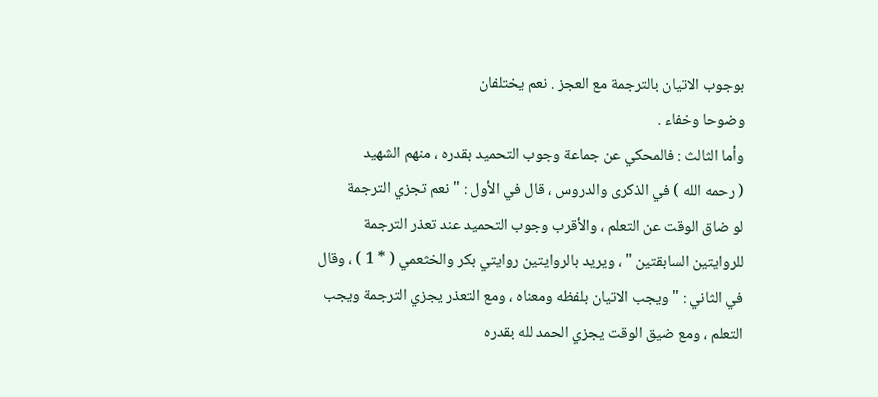بوجوب الاتيان بالترجمة مع العجز . نعم يختلفان
وضوحا وخفاء .
وأما الثالث : فالمحكي عن جماعة وجوب التحميد بقدره ، منهم الشهيد
( رحمه الله ) في الذكرى والدروس ، قال في الأول : " نعم تجزي الترجمة
لو ضاق الوقت عن التعلم ، والأقرب وجوب التحميد عند تعذر الترجمة
للروايتين السابقتين " ، ويريد بالروايتين روايتي بكر والخثعمي ( * 1 ) ، وقال
في الثاني : " ويجب الاتيان بلفظه ومعناه ، ومع التعذر يجزي الترجمة ويجب
التعلم ، ومع ضيق الوقت يجزي الحمد لله بقدره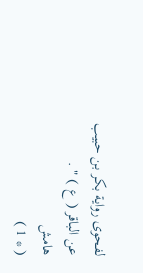لفحوى رواية بكر بن حبيب
عن الباقر ( ع ) " .
هامش
( * 1 )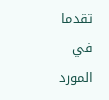تقدما في المورد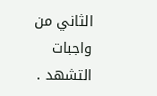الثاني من واجبات التشهد .